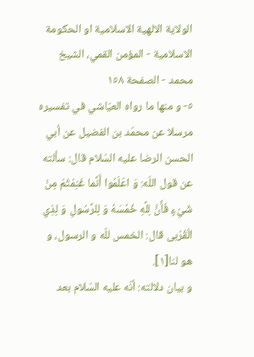الولاية الالهية الاسلامية او الحكومة الاسلامية - المؤمن القمي، الشيخ محمد - الصفحة ١٥٨
٥- و منها ما رواه العيّاشي في تفسيره مرسلا عن محمّد بن الفضيل عن أبي الحسن الرضا عليه السّلام قال: سألته عن قول اللّه: وَ اعْلَمُوا أَنَّما غَنِمْتُمْ مِنْ شَيْءٍ فَأَنَّ لِلَّهِ خُمُسَهُ وَ لِلرَّسُولِ وَ لِذِي الْقُرْبى قال: الخمس للّه و الرسول، و هو لنا[١].
و بيان دلالته: أنّه عليه السّلام بعد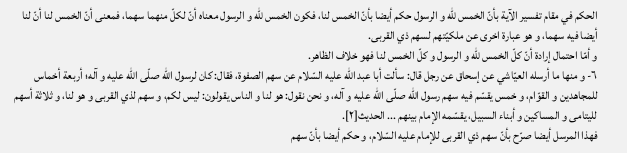الحكم في مقام تفسير الآية بأنّ الخمس للّه و الرسول حكم أيضا بأنّ الخمس لنا، فكون الخمس للّه و الرسول معناه أنّ لكلّ منهما سهما، فمعنى أنّ الخمس لنا أنّ لنا أيضا فيه سهما، و هو عبارة اخرى عن ملكيّتهم لسهم ذي القربى.
و أمّا احتمال إرادة أنّ كلّ الخمس للّه و الرسول و كلّ الخمس لنا فهو خلاف الظاهر.
٦- و منها ما أرسله العيّاشي عن إسحاق عن رجل قال: سألت أبا عبد اللّه عليه السّلام عن سهم الصفوة، فقال: كان لرسول اللّه صلّى اللّه عليه و آله؛ أربعة أخماس للمجاهدين و القوّام، و خمس يقسّم فيه سهم رسول اللّه صلّى اللّه عليه و آله، و نحن نقول: هو لنا و الناس يقولون: ليس لكم، و سهم لذي القربى و هو لنا، و ثلاثة أسهم لليتامى و المساكين و أبناء السبيل، يقسّمه الإمام بينهم ... الحديث[٢].
فهذا المرسل أيضا صرّح بأنّ سهم ذي القربى للإمام عليه السّلام، و حكم أيضا بأنّ سهم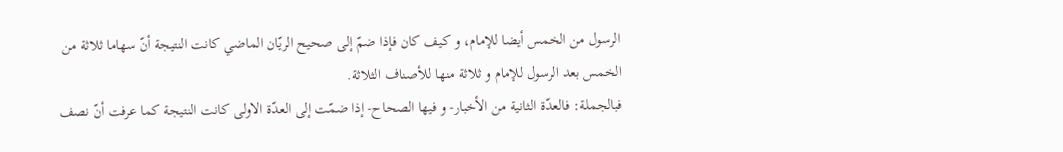الرسول من الخمس أيضا للإمام، و كيف كان فإذا ضمّ إلى صحيح الريّان الماضي كانت النتيجة أنّ سهاما ثلاثة من الخمس بعد الرسول للإمام و ثلاثة منها للأصناف الثلاثة.
فبالجملة: فالعدّة الثانية من الأخبار- و فيها الصحاح- إذا ضمّت إلى العدّة الاولى كانت النتيجة كما عرفت أنّ نصف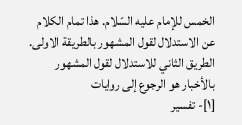الخمس للإمام عليه السّلام. هذا تمام الكلام عن الاستدلال لقول المشهور بالطريقة الاولى.
الطريق الثاني للاستدلال لقول المشهور بالأخبار هو الرجوع إلى روايات
[١]- تفسير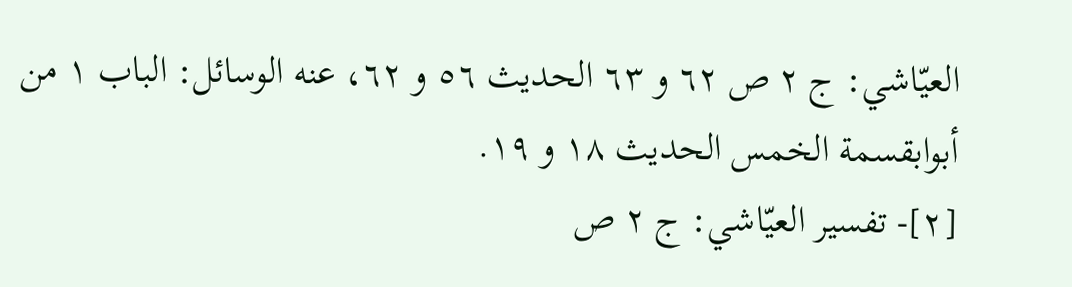العيّاشي: ج ٢ ص ٦٢ و ٦٣ الحديث ٥٦ و ٦٢، عنه الوسائل: الباب ١ من أبوابقسمة الخمس الحديث ١٨ و ١٩.
[٢]- تفسير العيّاشي: ج ٢ ص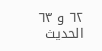٦٢ و ٦٣ الحديث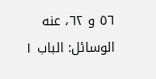٥٦ و ٦٢، عنه الوسائل: الباب ١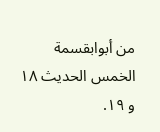من أبوابقسمة الخمس الحديث ١٨ و ١٩.